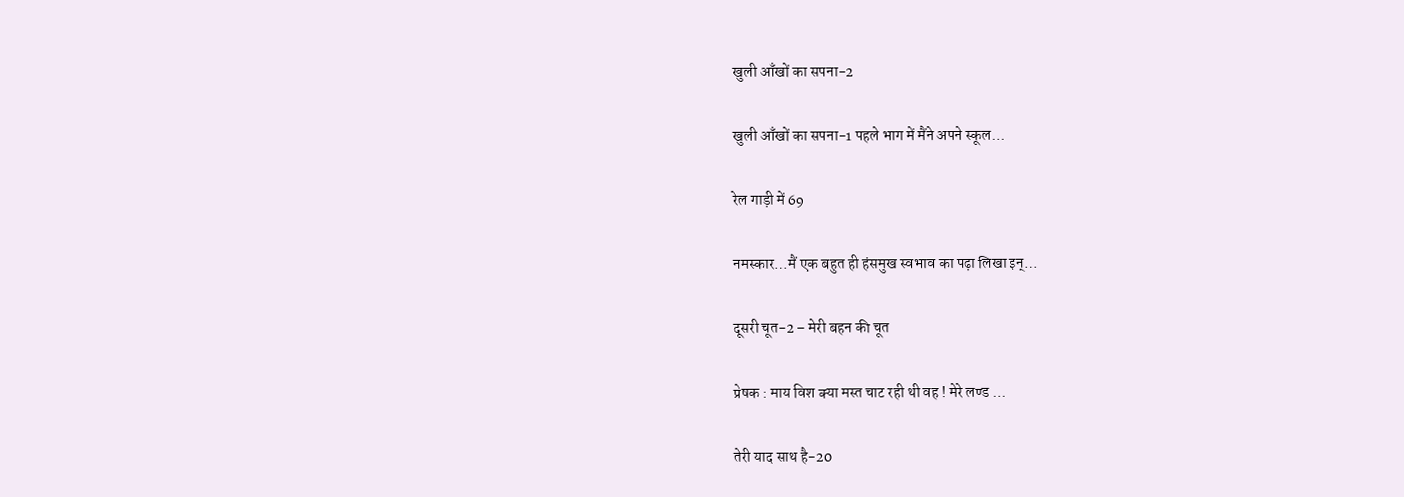खुली आँखों का सपना-2

खुली आँखों का सपना-1 पहले भाग में मैंने अपने स्कूल…

रेल गाड़ी में 69

नमस्कार…मैं एक बहुत ही हंसमुख स्वभाव का पढ़ा लिखा इन्…

दूसरी चूत-2 – मेरी बहन की चूत

प्रेषक : माय विश क्या मस्त चाट रही थी वह ! मेरे लण्ड …

तेरी याद साथ है-20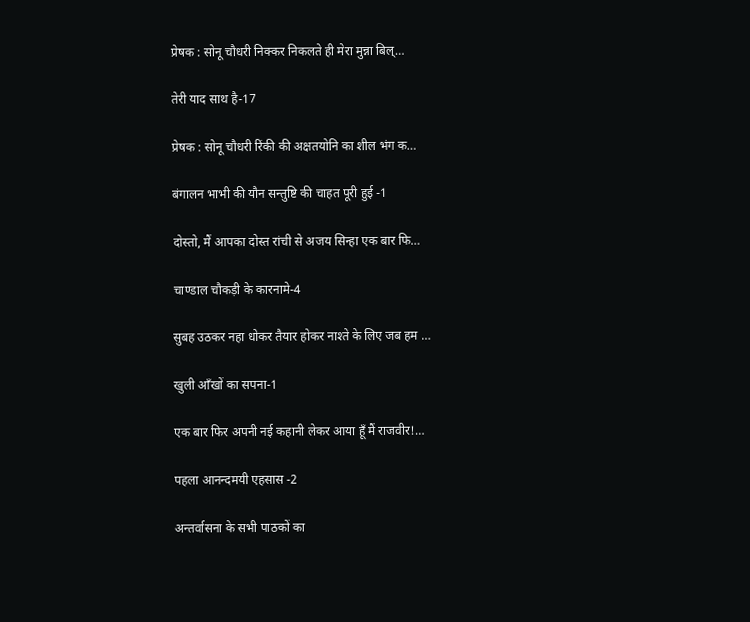प्रेषक : सोनू चौधरी निक्कर निकलते ही मेरा मुन्ना बिल्…

तेरी याद साथ है-17

प्रेषक : सोनू चौधरी रिंकी की अक्षतयोनि का शील भंग क…

बंगालन भाभी की यौन सन्तुष्टि की चाहत पूरी हुई -1

दोस्तो, मैं आपका दोस्त रांची से अजय सिन्हा एक बार फि…

चाण्डाल चौकड़ी के कारनामे-4

सुबह उठकर नहा धोकर तैयार होकर नाश्ते के लिए जब हम …

खुली आँखों का सपना-1

एक बार फिर अपनी नई कहानी लेकर आया हूँ मैं राजवीर!…

पहला आनन्दमयी एहसास -2

अन्तर्वासना के सभी पाठकों का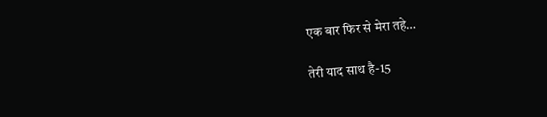एक बार फिर से मेरा तहे…

तेरी याद साथ है-15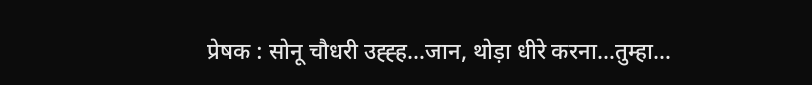प्रेषक : सोनू चौधरी उह्ह्ह…जान, थोड़ा धीरे करना…तुम्हा…